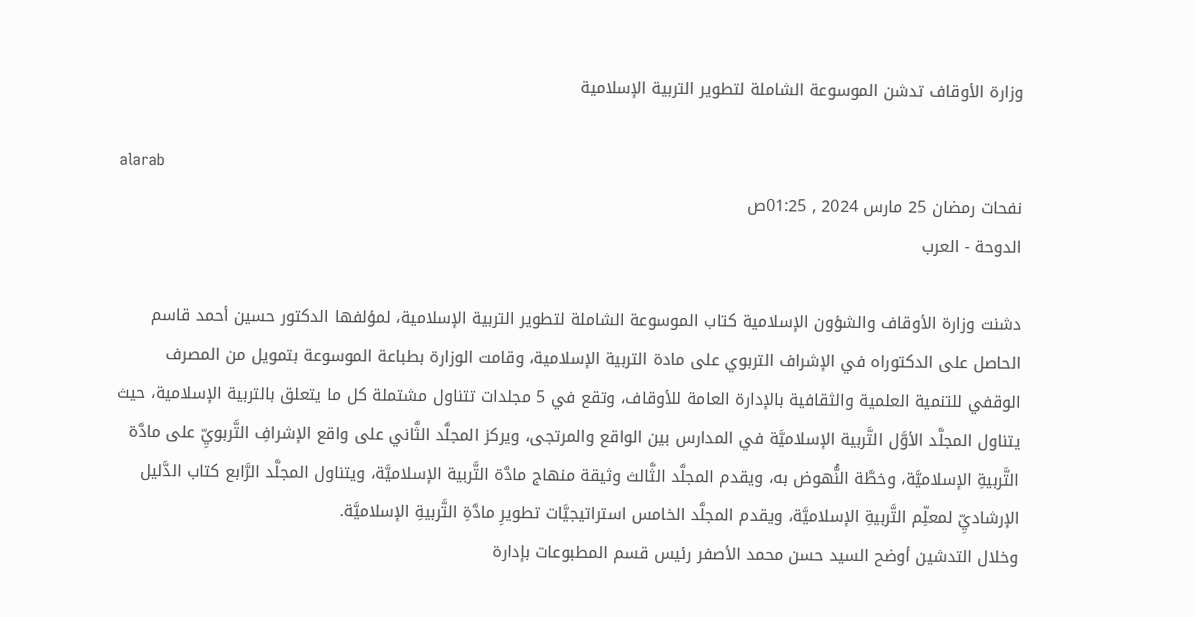وزارة الأوقاف تدشن الموسوعة الشاملة لتطوير التربية الإسلامية

alarab
نفحات رمضان 25 مارس 2024 , 01:25ص
الدوحة - العرب

دشنت وزارة الأوقاف والشؤون الإسلامية كتاب الموسوعة الشاملة لتطوير التربية الإسلامية، لمؤلفها الدكتور حسين أحمد قاسم الحاصل على الدكتوراه في الإشراف التربوي على مادة التربية الإسلامية، وقامت الوزارة بطباعة الموسوعة بتمويل من المصرف الوقفي للتنمية العلمية والثقافية بالإدارة العامة للأوقاف، وتقع في 5 مجلدات تتناول مشتملة كل ما يتعلق بالتربية الإسلامية، حيث يتناول المجلَّد الأوَّل التَّربية الإسلاميَّة في المدارس بين الواقع والمرتجى، ويركز المجلَّد الثَّاني على واقع الإشرافِ التَّربويِّ على مادَّة التَّربيةِ الإسلاميَّة، وخطَّة النُّهوض به، ويقدم المجلَّد الثَّالث وثيقة منهاج مادَّة التَّربية الإسلاميَّة، ويتناول المجلَّد الرَّابع كتاب الدَّليل الإرشاديِّ لمعلِّم التَّربيةِ الإسلاميَّة، ويقدم المجلَّد الخامس استراتيجيَّات تطويرِ مادَّةِ التَّربيةِ الإسلاميَّة.
وخلال التدشين أوضح السيد حسن محمد الأصفر رئيس قسم المطبوعات بإدارة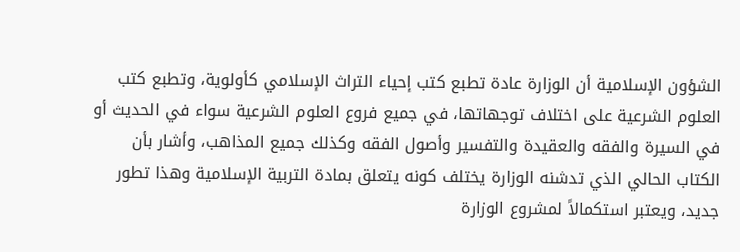الشؤون الإسلامية أن الوزارة عادة تطبع كتب إحياء التراث الإسلامي كأولوية، وتطبع كتب العلوم الشرعية على اختلاف توجهاتها، في جميع فروع العلوم الشرعية سواء في الحديث أو في السيرة والفقه والعقيدة والتفسير وأصول الفقه وكذلك جميع المذاهب، وأشار بأن الكتاب الحالي الذي تدشنه الوزارة يختلف كونه يتعلق بمادة التربية الإسلامية وهذا تطور جديد، ويعتبر استكمالاً لمشروع الوزارة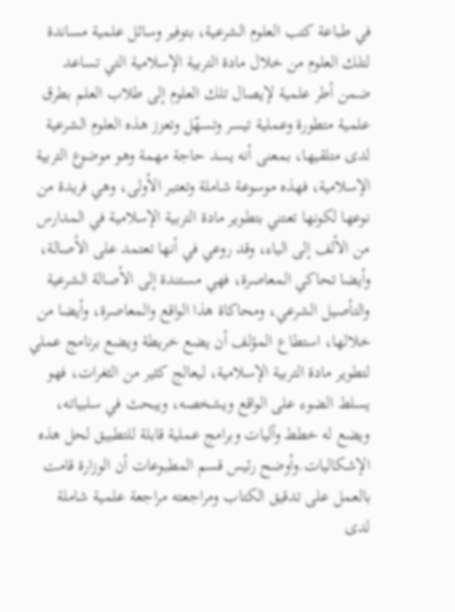في طباعة كتب العلوم الشرعية، بتوفير وسائل علمية مساندة لتلك العلوم من خلال مادة التربية الإسلامية التي تساعد ضمن أطر علمية لإيصال تلك العلوم إلى طلاب العلم بطرق علمية متطورة وعملية تيسر وتسهّل وتعزز هذه العلوم الشرعية لدى متلقيها، بمعنى أنه يسد حاجة مهمة وهو موضوع التربية الإسلامية، فهذه موسوعة شاملة وتعتبر الأولى، وهي فريدة من نوعها لكونها تعتني بتطوير مادة التربية الإسلامية في المدارس من الألف إلى الياء، وقد روعي في أنها تعتمد على الأصالة، وأيضا تحاكي المعاصرة، فهي مستندة إلى الأصالة الشرعية والتأصيل الشرعي، ومحاكاة هذا الواقع والمعاصرة، وأيضا من خلالها، استطاع المؤلف أن يضع خريطة ويضع برنامج عملي لتطوير مادة التربية الإسلامية، ليعالج كثير من الثغرات، فهو يسلط الضوء على الواقع ويشخصه، ويبحث في سلبياته، ويضع له خطط وآليات وبرامج عملية قابلة للتطبيق لحل هذه الإشكاليات.وأوضح رئيس قسم المطبوعات أن الوزارة قامت بالعمل على تدقيق الكتاب ومراجعته مراجعة علمية شاملة لدى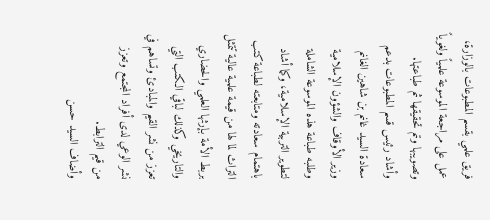فريق علمي بقسم المطبوعات بالوزارة، عمل على مراجعة الموسوعة علمياً ولغوياً وتصويبها وتم تحقيقها ثم طباعتها.
وأشاد رئيس قسم المطبوعات بدعم سعادة السيد غانم بن شاهين الغانم وزير الأوقاف والشؤون الإسلامية وطلبه طباعة هذه الموسوعة الشاملة لتطوير التربية الإسلامية، وكما أشاد باهتمام سعادته ومتابعته لطباعة كتب التراث لما لها من قيمة علمية عالية تتمثل بربط الأمة بإرثها العلمي والحضاري والتاريخي وكذلك لباقي الكتب التي تعزز من نشر القيم والمبادئ وتساهم في نشر الوعي لدى أفراد المجتمع وتعزز من قيم الترابط.
وأضاف السيد حسن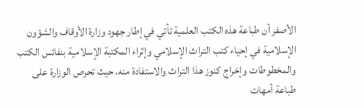الأصفر أن طباعة هذه الكتب العلمية تأتي في إطار جهود وزارة الأوقاف والشؤون الإسلامية في إحياء كتب التراث الإسلامي وإثراء المكتبة الإسلامية بنفائس الكتب والمخطوطات وإخراج كنوز هذا التراث والاستفادة منه، حيث تحرص الوزارة على طباعة أمهات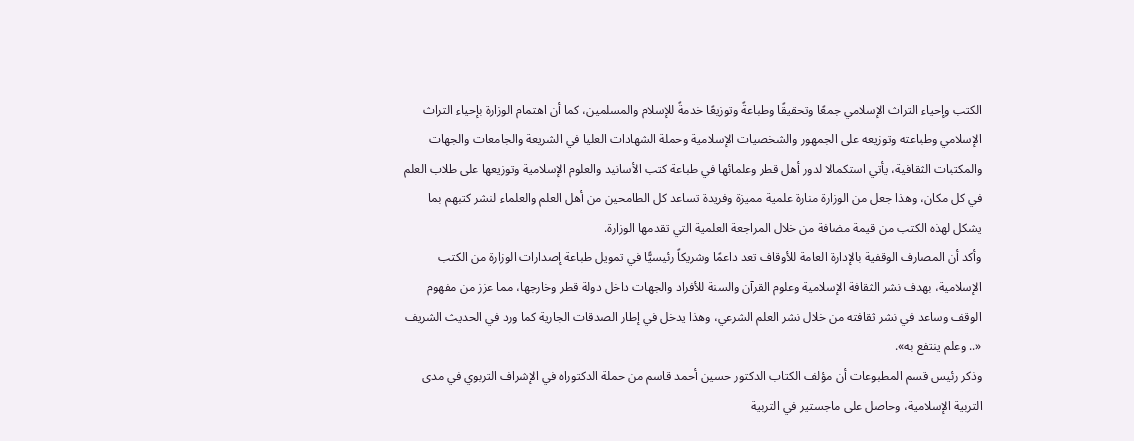الكتب وإحياء التراث الإسلامي جمعًا وتحقيقًا وطباعةً وتوزيعًا خدمةً للإسلام والمسلمين، كما أن اهتمام الوزارة بإحياء التراث الإسلامي وطباعته وتوزيعه على الجمهور والشخصيات الإسلامية وحملة الشهادات العليا في الشريعة والجامعات والجهات والمكتبات الثقافية، يأتي استكمالا لدور أهل قطر وعلمائها في طباعة كتب الأسانيد والعلوم الإسلامية وتوزيعها على طلاب العلم في كل مكان، وهذا جعل من الوزارة منارة علمية مميزة وفريدة تساعد كل الطامحين من أهل العلم والعلماء لنشر كتبهم بما يشكل لهذه الكتب من قيمة مضافة من خلال المراجعة العلمية التي تقدمها الوزارة.
وأكد أن المصارف الوقفية بالإدارة العامة للأوقاف تعد داعمًا وشريكاً رئيسيًّا في تمويل طباعة إصدارات الوزارة من الكتب الإسلامية، بهدف نشر الثقافة الإسلامية وعلوم القرآن والسنة للأفراد والجهات داخل دولة قطر وخارجها، مما عزز من مفهوم الوقف وساعد في نشر ثقافته من خلال نشر العلم الشرعي، وهذا يدخل في إطار الصدقات الجارية كما ورد في الحديث الشريف «.. وعلم ينتفع به».
وذكر رئيس قسم المطبوعات أن مؤلف الكتاب الدكتور حسين أحمد قاسم من حملة الدكتوراه في الإشراف التربوي في مدى التربية الإسلامية، وحاصل على ماجستير في التربية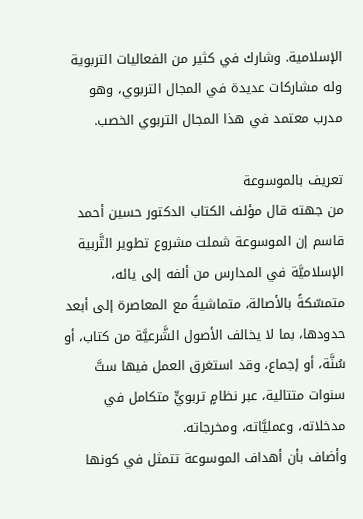الإسلامية. وشارك في كثير من الفعاليات التربوية وله مشاركات عديدة في المجال التربوي، وهو مدرب معتمد في هذا المجال التربوي الخصب.

تعريف بالموسوعة
من جهته قال مؤلف الكتاب الدكتور حسين أحمد قاسم إن الموسوعة شملت مشروع تطوير التَّربية الإسلاميَّة في المدارس من ألفه إلى يائه، متمسّكةً بالأصالة، متماشيةً مع المعاصرة إلى أبعد حدودها، بما لا يخالف الأصول الشَّرعيَّة من كتاب، أو سُنَّة، أو إجماع، وقد استغرق العمل فيها ستَّ سنوات متتالية، عبر نظامٍ تربويٍّ متكامل في مدخلاته، وعمليَّاته، ومخرجاته.
وأضاف بأن أهداف الموسوعة تتمثل في كونها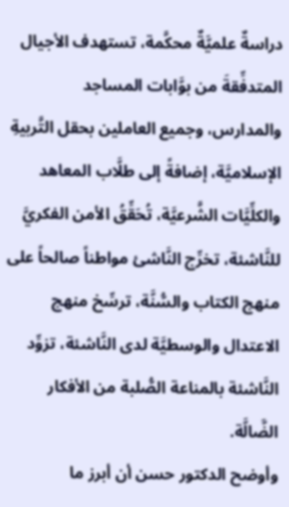دراسةٌ علميَّةٌ محكَّمة، تستهدف الأجيال المتدفِّقةَ من بوَّابات المساجد والمدارس، وجميع العاملين بحقل التَّربيةِ الإسلاميَّة، إضافةً إلى طلَّاب المعاهد والكلِّيَّات الشَّرعيَّة، تُحَقِّقُ الأمن الفكريَّ للنَّاشئة، تخرِّج النَّاشئ مواطناً صالحاً على منهج الكتاب والسُّنَّة، ترسِّخ منهج الاعتدال والوسطيَّة لدى النَّاشئة، تزوِّد النَّاشئة بالمناعة الصُّلبة من الأفكار الضَّالَّة.
وأوضح الدكتور حسن أن أبرز ما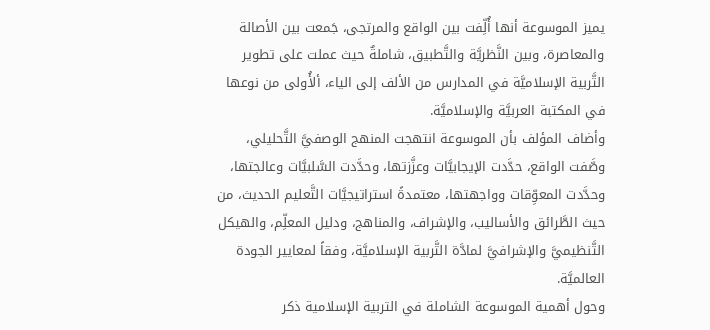يميز الموسوعة أنها أُلِّفت بين الواقع والمرتجى، جَمعت بين الأصالة والمعاصرة، وبين النَّظريَّة والتَّطبيق، شاملةٌ حيث عملت على تطوير التَّربية الإسلاميَّة في المدارس من الألف إلى الياء، ألأُولى من نوعها في المكتبة العربيَّة والإسلاميَّة.
وأضاف المؤلف بأن الموسوعة انتهجت المنهج الوصفيَّ التَّحليلي، وصَّفت الواقع، حدَّدت الإيجابيَّات وعزَّزتها، وحدَّدت السَّلبيَّات وعالجتها، وحدَّدت المعوِّقات وواجهتها، معتمدةً استراتيجيَّات التَّعليم الحديث، من حيث الطَّرائق والأساليب، والإشراف، والمناهج، ودليل المعلِّم، والهيكل التَّنظيميَّ والإشرافيَّ لمادَّة التَّربية الإسلاميَّة، وفقاً لمعايير الجودة العالميَّة.
وحول أهمية الموسوعة الشاملة في التربية الإسلامية ذكر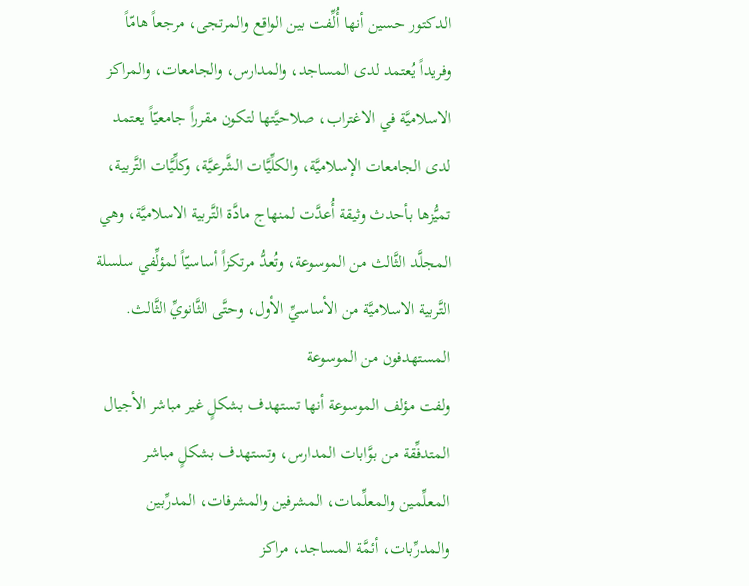الدكتور حسين أنها أُلِّفت بين الواقع والمرتجى، مرجعاً هامّاً وفريداً يُعتمد لدى المساجد، والمدارس، والجامعات، والمراكز الاسلاميَّة في الاغتراب، صلاحيَّتها لتكون مقرراً جامعيّاً يعتمد لدى الجامعات الإسلاميَّة، والكلِّيَّات الشَّرعيَّة، وكلِّيَّات التَّربية، تميُّزها بأحدث وثيقة أُعدَّت لمنهاج مادَّة التَّربية الاسلاميَّة، وهي المجلَّد الثَّالث من الموسوعة، وتُعدُّ مرتكزاً أساسيّاً لمؤلِّفي سلسلة التَّربية الاسلاميَّة من الأساسيِّ الأول، وحتَّى الثَّانويِّ الثَّالث.
المستهدفون من الموسوعة
ولفت مؤلف الموسوعة أنها تستهدف بشكلٍ غير مباشر الأجيال المتدفِّقة من بوَّابات المدارس، وتستهدف بشكلٍ مباشر المعلِّمين والمعلِّمات، المشرفين والمشرفات، المدرِّبين والمدرِّبات، أئمَّة المساجد، مراكز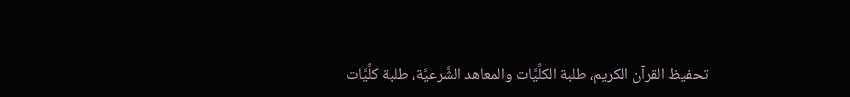تحفيظ القرآن الكريم، طلبة الكلِّيَّات والمعاهد الشَّرعيَّة، طلبة كلِّيَّات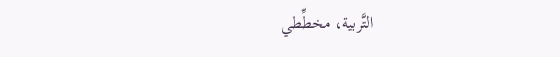التَّربية، مخطِّطي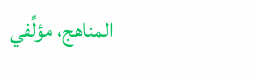المناهج، مؤلِّفي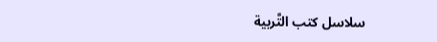سلاسل كتب التَّربية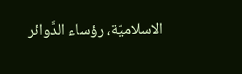الاسلاميّة، رؤساء الدَّوائر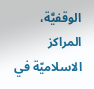الوقفيَّة، المراكز الاسلاميّة في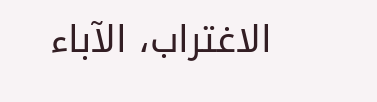الاغتراب، الآباء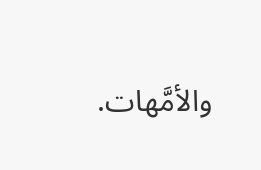والأمَّهات.